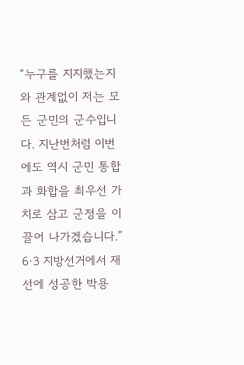“누구를 지지했는지와 관계없이 저는 모든 군민의 군수입니다. 지난번처럼 이번에도 역시 군민 통합과 화합을 최우선 가치로 삼고 군정을 이끌어 나가겠습니다.” 6·3 지방선거에서 재선에 성공한 박용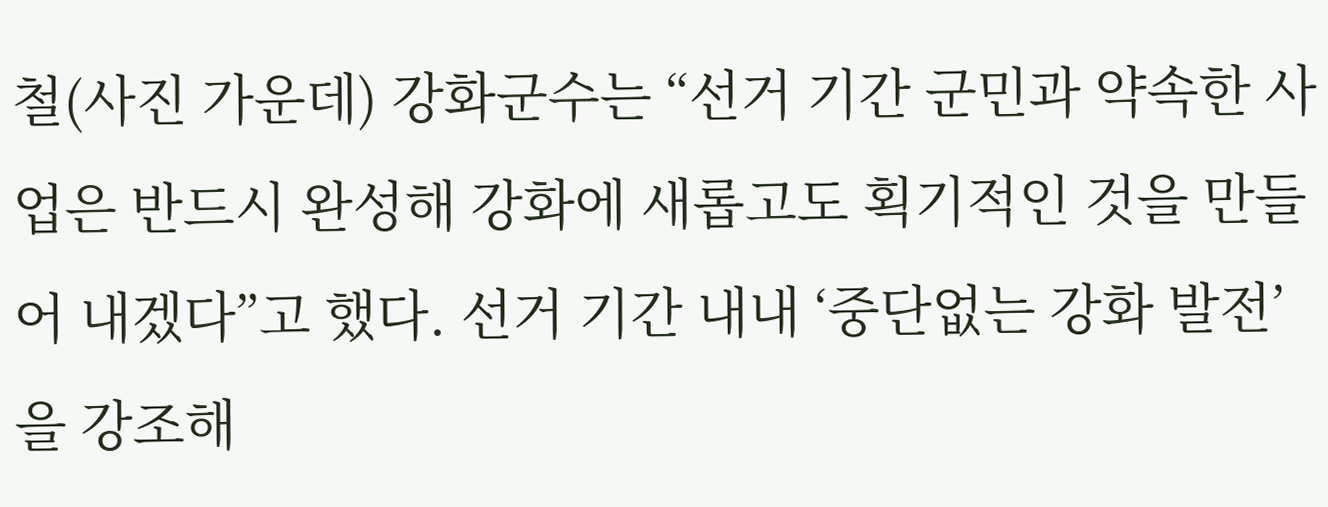철(사진 가운데) 강화군수는 “선거 기간 군민과 약속한 사업은 반드시 완성해 강화에 새롭고도 획기적인 것을 만들어 내겠다”고 했다. 선거 기간 내내 ‘중단없는 강화 발전’을 강조해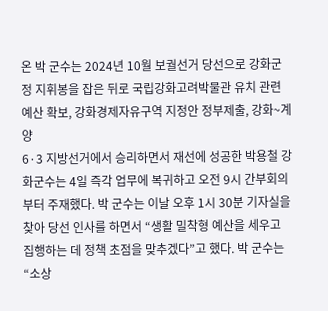온 박 군수는 2024년 10월 보궐선거 당선으로 강화군정 지휘봉을 잡은 뒤로 국립강화고려박물관 유치 관련 예산 확보, 강화경제자유구역 지정안 정부제출, 강화~계양
6·3 지방선거에서 승리하면서 재선에 성공한 박용철 강화군수는 4일 즉각 업무에 복귀하고 오전 9시 간부회의부터 주재했다. 박 군수는 이날 오후 1시 30분 기자실을 찾아 당선 인사를 하면서 “생활 밀착형 예산을 세우고 집행하는 데 정책 초점을 맞추겠다”고 했다. 박 군수는 “소상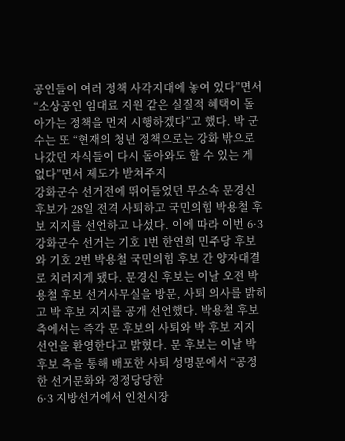공인들이 여러 정책 사각지대에 놓여 있다”면서 “소상공인 임대료 지원 같은 실질적 혜택이 돌아가는 정책을 먼저 시행하겠다”고 했다. 박 군수는 또 “현재의 청년 정책으로는 강화 밖으로 나갔던 자식들이 다시 돌아와도 할 수 있는 게 없다”면서 제도가 받쳐주지
강화군수 선거전에 뛰어들었던 무소속 문경신 후보가 28일 전격 사퇴하고 국민의힘 박용철 후보 지지를 선언하고 나섰다. 이에 따라 이번 6·3 강화군수 선거는 기호 1번 한연희 민주당 후보와 기호 2번 박용철 국민의힘 후보 간 양자대결로 치러지게 됐다. 문경신 후보는 이날 오전 박용철 후보 선거사무실을 방문, 사퇴 의사를 밝히고 박 후보 지지를 공개 선언했다. 박용철 후보 측에서는 즉각 문 후보의 사퇴와 박 후보 지지 선언을 환영한다고 밝혔다. 문 후보는 이날 박 후보 측을 통해 배포한 사퇴 성명문에서 “공정한 선거문화와 정정당당한
6·3 지방선거에서 인천시장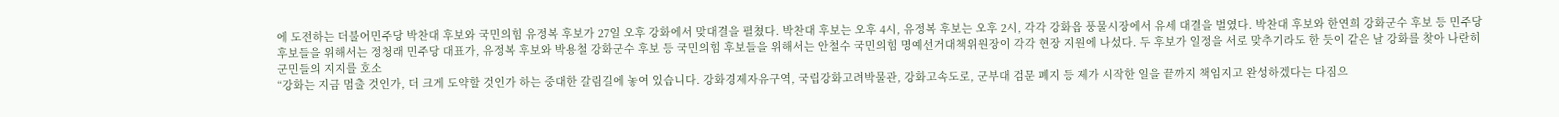에 도전하는 더불어민주당 박찬대 후보와 국민의힘 유정복 후보가 27일 오후 강화에서 맞대결을 펼쳤다. 박찬대 후보는 오후 4시, 유정복 후보는 오후 2시, 각각 강화읍 풍물시장에서 유세 대결을 벌였다. 박찬대 후보와 한연희 강화군수 후보 등 민주당 후보들을 위해서는 정청래 민주당 대표가, 유정복 후보와 박용철 강화군수 후보 등 국민의힘 후보들을 위해서는 안철수 국민의힘 명예선거대책위원장이 각각 현장 지원에 나섰다. 두 후보가 일정을 서로 맞추기라도 한 듯이 같은 날 강화를 찾아 나란히 군민들의 지지를 호소
“강화는 지금 멈출 것인가, 더 크게 도약할 것인가 하는 중대한 갈림길에 놓여 있습니다. 강화경제자유구역, 국립강화고려박물관, 강화고속도로, 군부대 검문 폐지 등 제가 시작한 일을 끝까지 책임지고 완성하겠다는 다짐으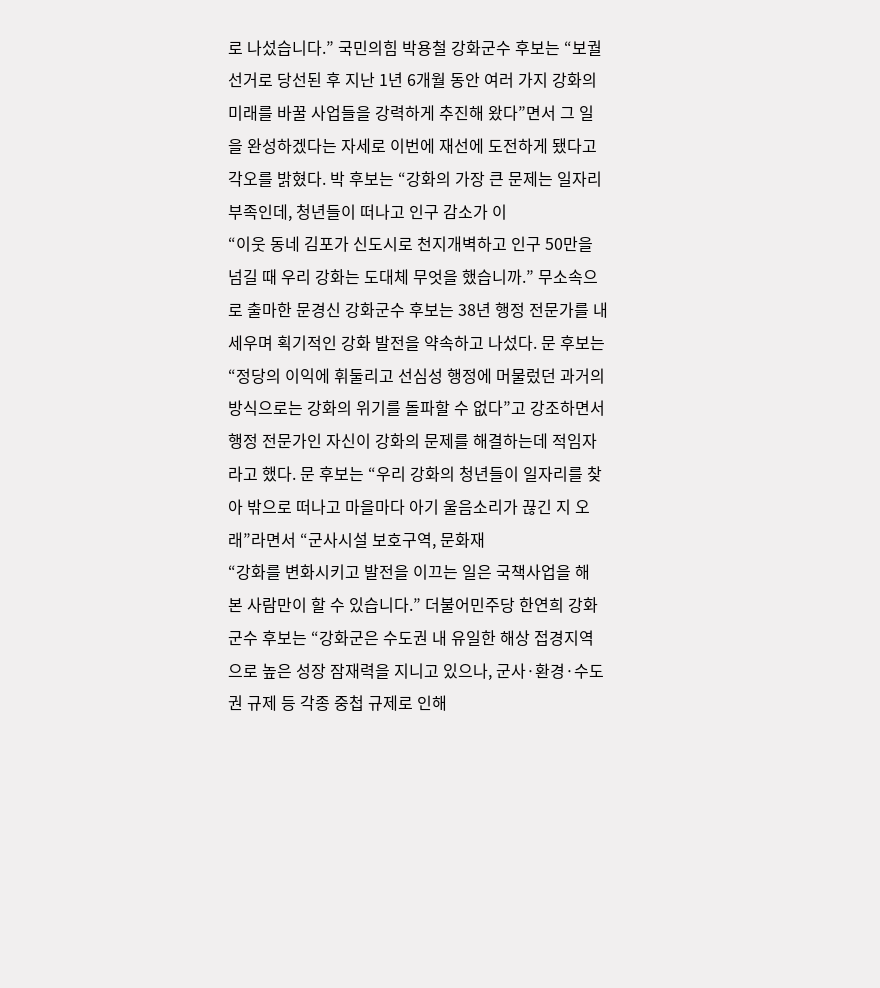로 나섰습니다.” 국민의힘 박용철 강화군수 후보는 “보궐선거로 당선된 후 지난 1년 6개월 동안 여러 가지 강화의 미래를 바꿀 사업들을 강력하게 추진해 왔다”면서 그 일을 완성하겠다는 자세로 이번에 재선에 도전하게 됐다고 각오를 밝혔다. 박 후보는 “강화의 가장 큰 문제는 일자리 부족인데, 청년들이 떠나고 인구 감소가 이
“이웃 동네 김포가 신도시로 천지개벽하고 인구 50만을 넘길 때 우리 강화는 도대체 무엇을 했습니까.” 무소속으로 출마한 문경신 강화군수 후보는 38년 행정 전문가를 내세우며 획기적인 강화 발전을 약속하고 나섰다. 문 후보는 “정당의 이익에 휘둘리고 선심성 행정에 머물렀던 과거의 방식으로는 강화의 위기를 돌파할 수 없다”고 강조하면서 행정 전문가인 자신이 강화의 문제를 해결하는데 적임자라고 했다. 문 후보는 “우리 강화의 청년들이 일자리를 찾아 밖으로 떠나고 마을마다 아기 울음소리가 끊긴 지 오래”라면서 “군사시설 보호구역, 문화재
“강화를 변화시키고 발전을 이끄는 일은 국책사업을 해 본 사람만이 할 수 있습니다.” 더불어민주당 한연희 강화군수 후보는 “강화군은 수도권 내 유일한 해상 접경지역으로 높은 성장 잠재력을 지니고 있으나, 군사·환경·수도권 규제 등 각종 중첩 규제로 인해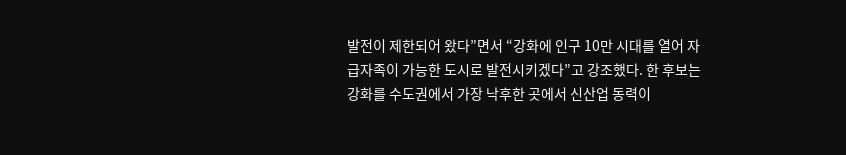발전이 제한되어 왔다”면서 “강화에 인구 10만 시대를 열어 자급자족이 가능한 도시로 발전시키겠다”고 강조했다. 한 후보는 강화를 수도권에서 가장 낙후한 곳에서 신산업 동력이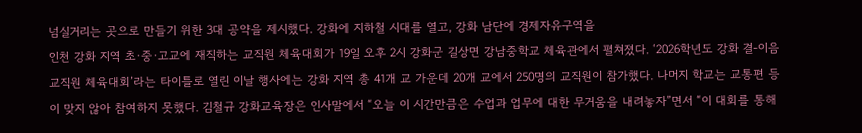넘실거리는 곳으로 만들기 위한 3대 공약을 제시했다. 강화에 지하철 시대를 열고, 강화 남단에 경제자유구역을
인천 강화 지역 초·중·고교에 재직하는 교직원 체육대회가 19일 오후 2시 강화군 길상면 강남중학교 체육관에서 펼쳐졌다. ‘2026학년도 강화 결-이음 교직원 체육대회’라는 타이틀로 열린 이날 행사에는 강화 지역 총 41개 교 가운데 20개 교에서 250명의 교직원이 참가했다. 나머지 학교는 교통편 등이 맞지 않아 참여하지 못했다. 김철규 강화교육장은 인사말에서 “오늘 이 시간만큼은 수업과 업무에 대한 무거움을 내려놓자”면서 “이 대회를 통해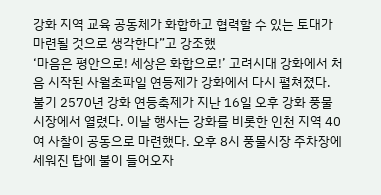강화 지역 교육 공동체가 화합하고 협력할 수 있는 토대가 마련될 것으로 생각한다”고 강조했
‘마음은 평안으로! 세상은 화합으로!’ 고려시대 강화에서 처음 시작된 사월초파일 연등제가 강화에서 다시 펼쳐졌다. 불기 2570년 강화 연등축제가 지난 16일 오후 강화 풍물시장에서 열렸다. 이날 행사는 강화를 비롯한 인천 지역 40여 사찰이 공동으로 마련했다. 오후 8시 풍물시장 주차장에 세워진 탑에 불이 들어오자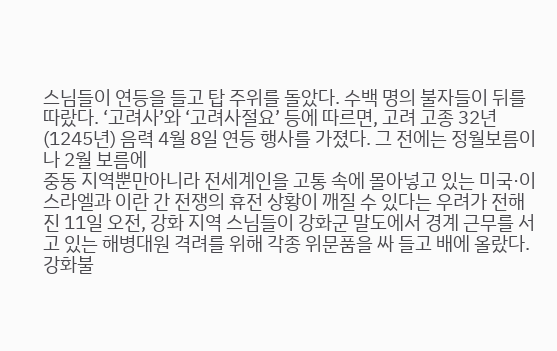스님들이 연등을 들고 탑 주위를 돌았다. 수백 명의 불자들이 뒤를 따랐다. ‘고려사’와 ‘고려사절요’ 등에 따르면, 고려 고종 32년(1245년) 음력 4월 8일 연등 행사를 가졌다. 그 전에는 정월보름이나 2월 보름에
중동 지역뿐만아니라 전세계인을 고통 속에 몰아넣고 있는 미국·이스라엘과 이란 간 전쟁의 휴전 상황이 깨질 수 있다는 우려가 전해진 11일 오전, 강화 지역 스님들이 강화군 말도에서 경계 근무를 서고 있는 해병대원 격려를 위해 각종 위문품을 싸 들고 배에 올랐다. 강화불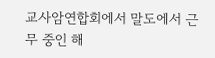교사암연합회에서 말도에서 근무 중인 해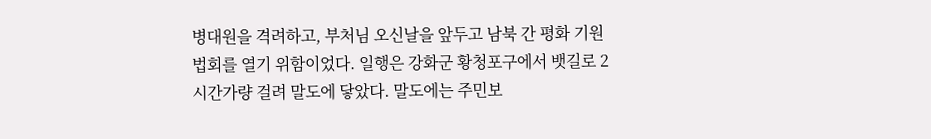병대원을 격려하고, 부처님 오신날을 앞두고 남북 간 평화 기원 법회를 열기 위함이었다. 일행은 강화군 황청포구에서 뱃길로 2시간가량 걸려 말도에 닿았다. 말도에는 주민보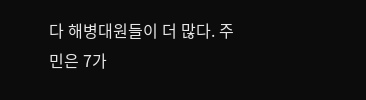다 해병대원들이 더 많다. 주민은 7가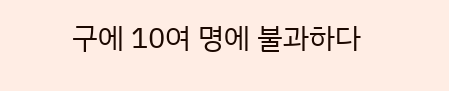구에 10여 명에 불과하다